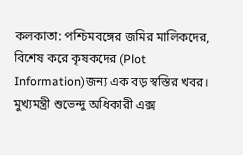কলকাতা: পশ্চিমবঙ্গের জমির মালিকদের, বিশেষ করে কৃষকদের (Plot Information)জন্য এক বড় স্বস্তির খবর। মুখ্যমন্ত্রী শুভেন্দু অধিকারী এক্স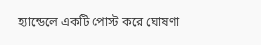হ্যান্ডেলে একটি পোস্ট করে ঘোষণা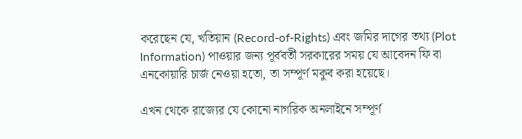করেছেন যে, খতিয়ান (Record-of-Rights) এবং জমির দাগের তথ্য (Plot Information) পাওয়ার জন্য পূর্ববর্তী সরকারের সময় যে আবেদন ফি বা এনকোয়ারি চার্জ নেওয়া হতো, তা সম্পূর্ণ মকুব করা হয়েছে।

এখন থেকে রাজ্যের যে কোনো নাগরিক অনলাইনে সম্পূর্ণ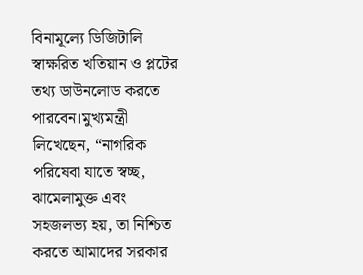বিনামূল্যে ডিজিটালি স্বাক্ষরিত খতিয়ান ও প্লটের তথ্য ডাউনলোড করতে পারবেন।মুখ্যমন্ত্রী লিখেছেন, “নাগরিক পরিষেবা যাতে স্বচ্ছ, ঝামেলামুক্ত এবং সহজলভ্য হয়, তা নিশ্চিত করতে আমাদের সরকার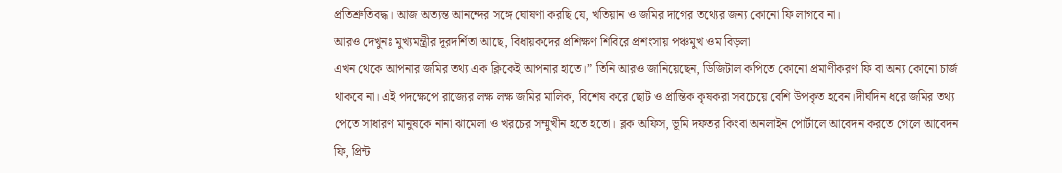প্রতিশ্রুতিবদ্ধ। আজ অত্যন্ত আনন্দের সঙ্গে ঘোষণা করছি যে, খতিয়ান ও জমির দাগের তথ্যের জন্য কোনো ফি লাগবে না।
আরও দেখুনঃ মুখ্যমন্ত্রীর দূরদর্শিতা আছে, বিধায়কদের প্রশিক্ষণ শিবিরে প্রশংসায় পঞ্চমুখ ওম বিড়লা
এখন থেকে আপনার জমির তথ্য এক ক্লিকেই আপনার হাতে।” তিনি আরও জানিয়েছেন, ডিজিটাল কপিতে কোনো প্রমাণীকরণ ফি বা অন্য কোনো চার্জ থাকবে না। এই পদক্ষেপে রাজ্যের লক্ষ লক্ষ জমির মালিক, বিশেষ করে ছোট ও প্রান্তিক কৃষকরা সবচেয়ে বেশি উপকৃত হবেন।দীর্ঘদিন ধরে জমির তথ্য পেতে সাধারণ মানুষকে নানা ঝামেলা ও খরচের সম্মুখীন হতে হতো। ব্লক অফিস, ভূমি দফতর কিংবা অনলাইন পোর্টালে আবেদন করতে গেলে আবেদন ফি, প্রিন্ট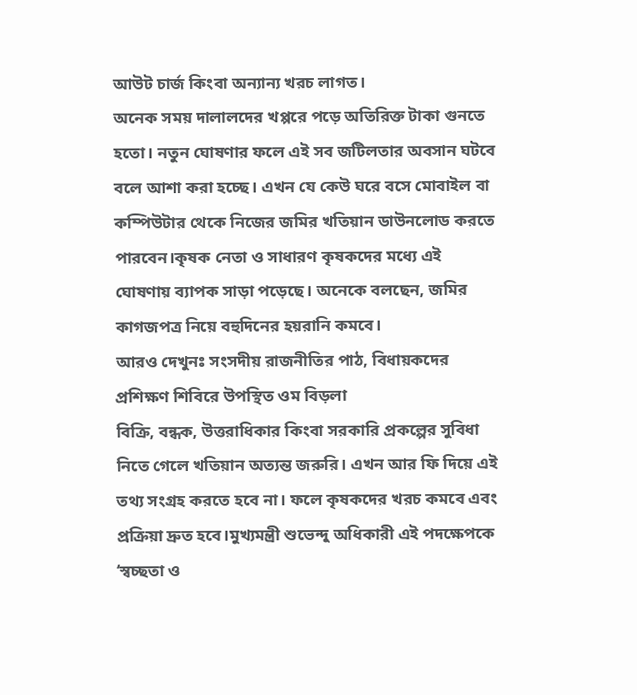আউট চার্জ কিংবা অন্যান্য খরচ লাগত।
অনেক সময় দালালদের খপ্পরে পড়ে অতিরিক্ত টাকা গুনতে হতো। নতুন ঘোষণার ফলে এই সব জটিলতার অবসান ঘটবে বলে আশা করা হচ্ছে। এখন যে কেউ ঘরে বসে মোবাইল বা কম্পিউটার থেকে নিজের জমির খতিয়ান ডাউনলোড করতে পারবেন।কৃষক নেতা ও সাধারণ কৃষকদের মধ্যে এই ঘোষণায় ব্যাপক সাড়া পড়েছে। অনেকে বলছেন, জমির কাগজপত্র নিয়ে বহুদিনের হয়রানি কমবে।
আরও দেখুনঃ সংসদীয় রাজনীতির পাঠ, বিধায়কদের প্রশিক্ষণ শিবিরে উপস্থিত ওম বিড়লা
বিক্রি, বন্ধক, উত্তরাধিকার কিংবা সরকারি প্রকল্পের সুবিধা নিতে গেলে খতিয়ান অত্যন্ত জরুরি। এখন আর ফি দিয়ে এই তথ্য সংগ্রহ করতে হবে না। ফলে কৃষকদের খরচ কমবে এবং প্রক্রিয়া দ্রুত হবে।মুখ্যমন্ত্রী শুভেন্দু অধিকারী এই পদক্ষেপকে ‘স্বচ্ছতা ও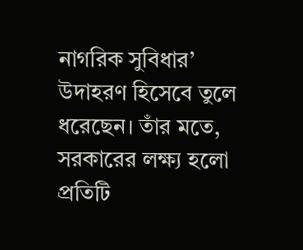নাগরিক সুবিধার’ উদাহরণ হিসেবে তুলে ধরেছেন। তাঁর মতে, সরকারের লক্ষ্য হলো প্রতিটি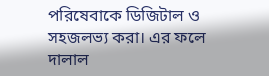পরিষেবাকে ডিজিটাল ও সহজলভ্য করা। এর ফলে দালাল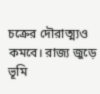চক্রের দৌরাত্ম্যও কমবে। রাজ্য জুড়ে ভূমি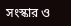সংস্কার ও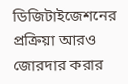ডিজিটাইজেশনের প্রক্রিয়া আরও জোরদার করার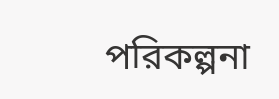পরিকল্পনা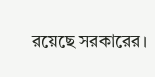রয়েছে সরকারের।